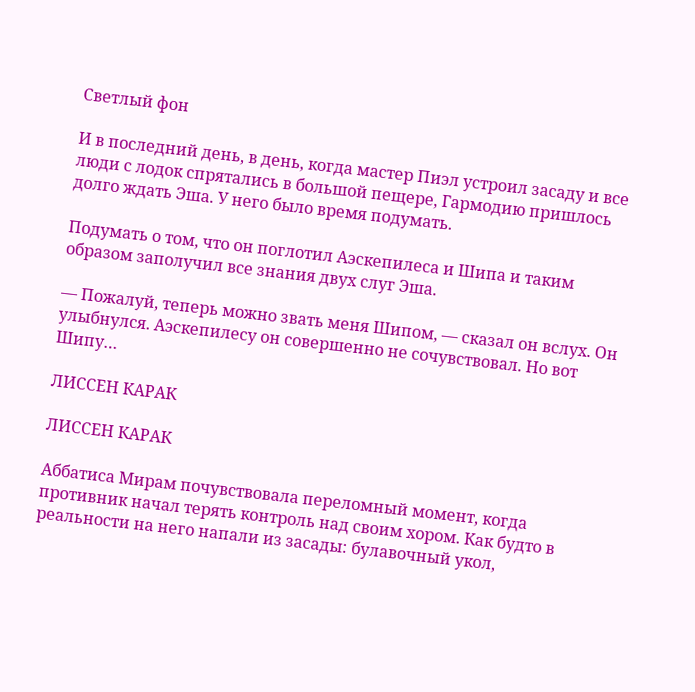Светлый фон

И в последний день, в день, когда мастер Пиэл устроил засаду и все люди с лодок спрятались в большой пещере, Гармодию пришлось долго ждать Эша. У него было время подумать.

Подумать о том, что он поглотил Аэскепилеса и Шипа и таким образом заполучил все знания двух слуг Эша.

— Пожалуй, теперь можно звать меня Шипом, — сказал он вслух. Он улыбнулся. Аэскепилесу он совершенно не сочувствовал. Но вот Шипу…

ЛИССЕН КАРАК

ЛИССЕН КАРАК

Аббатиса Мирам почувствовала переломный момент, когда противник начал терять контроль над своим хором. Как будто в реальности на него напали из засады: булавочный укол,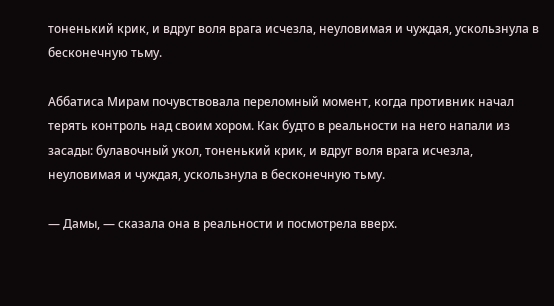тоненький крик, и вдруг воля врага исчезла, неуловимая и чуждая, ускользнула в бесконечную тьму.

Аббатиса Мирам почувствовала переломный момент, когда противник начал терять контроль над своим хором. Как будто в реальности на него напали из засады: булавочный укол, тоненький крик, и вдруг воля врага исчезла, неуловимая и чуждая, ускользнула в бесконечную тьму.

— Дамы, — сказала она в реальности и посмотрела вверх.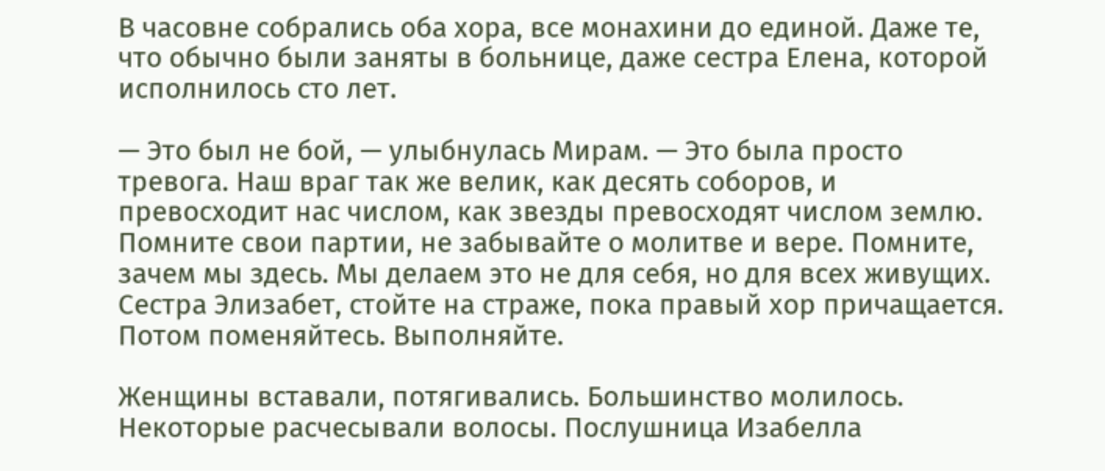В часовне собрались оба хора, все монахини до единой. Даже те, что обычно были заняты в больнице, даже сестра Елена, которой исполнилось сто лет.

— Это был не бой, — улыбнулась Мирам. — Это была просто тревога. Наш враг так же велик, как десять соборов, и превосходит нас числом, как звезды превосходят числом землю. Помните свои партии, не забывайте о молитве и вере. Помните, зачем мы здесь. Мы делаем это не для себя, но для всех живущих. Сестра Элизабет, стойте на страже, пока правый хор причащается. Потом поменяйтесь. Выполняйте.

Женщины вставали, потягивались. Большинство молилось. Некоторые расчесывали волосы. Послушница Изабелла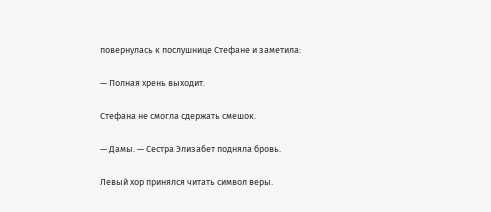повернулась к послушнице Стефане и заметила:

— Полная хрень выходит.

Стефана не смогла сдержать смешок.

— Дамы. — Сестра Элизабет подняла бровь.

Левый хор принялся читать символ веры.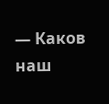— Каков наш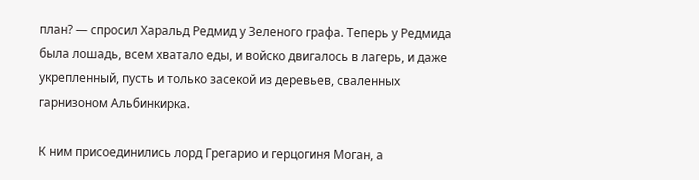план? — спросил Харальд Редмид у Зеленого графа. Теперь у Редмида была лошадь, всем хватало еды, и войско двигалось в лагерь, и даже укрепленный, пусть и только засекой из деревьев, сваленных гарнизоном Альбинкирка.

К ним присоединились лорд Грегарио и герцогиня Моган, а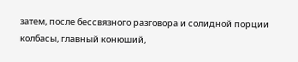затем, после бессвязного разговора и солидной порции колбасы, главный конюший,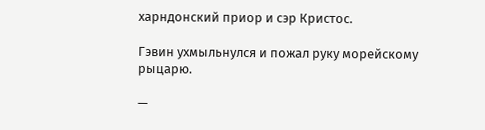харндонский приор и сэр Кристос.

Гэвин ухмыльнулся и пожал руку морейскому рыцарю.

—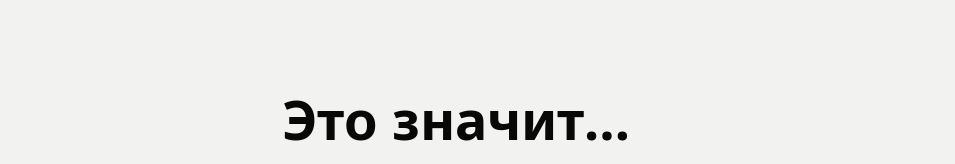Это значит…